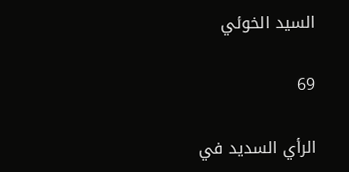السيد الخوئي

69

الرأي السديد في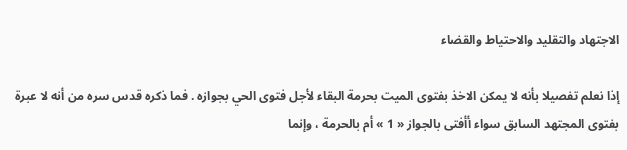الاجتهاد والتقليد والاحتياط والقضاء

إذا نعلم تفصيلا بأنه لا يمكن الاخذ بفتوى الميت بحرمة البقاء لأجل فتوى الحي بجوازه . فما ذكره قدس سره من أنه لا عبرة بفتوى المجتهد السابق سواء أأفتى بالجواز « 1 » أم بالحرمة ، وإنما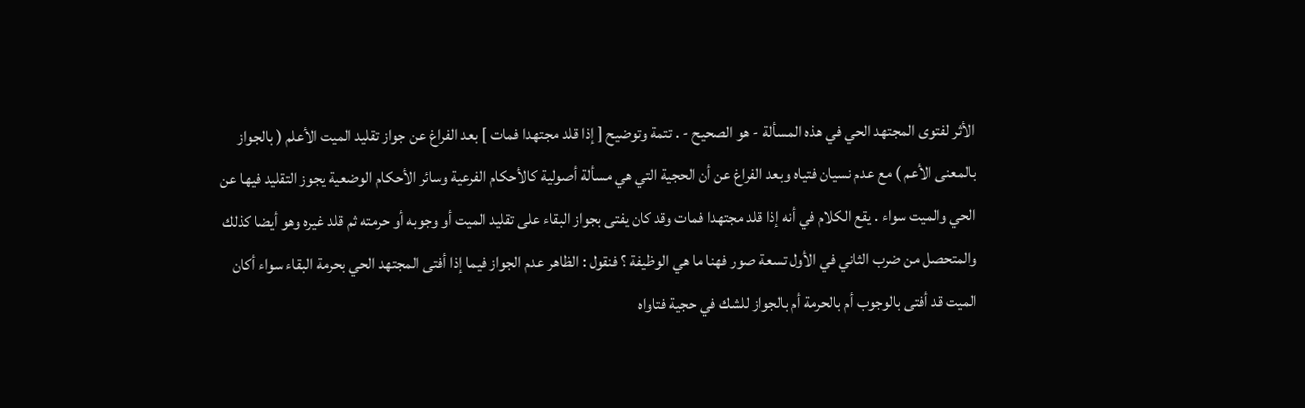الأثر لفتوى المجتهد الحي في هذه المسألة - هو الصحيح - . تتمة وتوضيح [ إذا قلد مجتهدا فمات ] بعد الفراغ عن جواز تقليد الميت الأعلم ( بالجواز بالمعنى الأعم ) مع عدم نسيان فتياه وبعد الفراغ عن أن الحجية التي هي مسألة أصولية كالأحكام الفرعية وسائر الأحكام الوضعية يجوز التقليد فيها عن الحي والميت سواء . يقع الكلام في أنه إذا قلد مجتهدا فمات وقد كان يفتى بجواز البقاء على تقليد الميت أو وجوبه أو حرمته ثم قلد غيره وهو أيضا كذلك والمتحصل من ضرب الثاني في الأول تسعة صور فهنا ما هي الوظيفة ؟ فنقول : الظاهر عدم الجواز فيما إذا أفتى المجتهد الحي بحرمة البقاء سواء أكان الميت قد أفتى بالوجوب أم بالحرمة أم بالجواز للشك في حجية فتاواه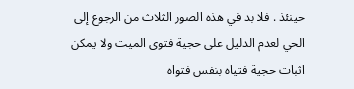حينئذ . فلا بد في هذه الصور الثلاث من الرجوع إلى الحي لعدم الدليل على حجية فتوى الميت ولا يمكن اثبات حجية فتياه بنفس فتواه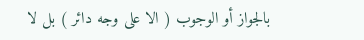بالجواز أو الوجوب ( الا على وجه دائر ) بل لا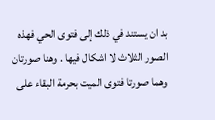بد ان يستند في ذلك إلى فتوى الحي فهذه الصور الثلاث لا اشكال فيها . وهنا صورتان وهما صورتا فتوى الميت بحرمة البقاء على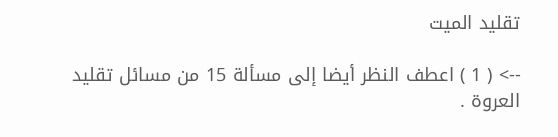تقليد الميت

--> ( 1 ) اعطف النظر أيضا إلى مسألة 15 من مسائل تقليد العروة .